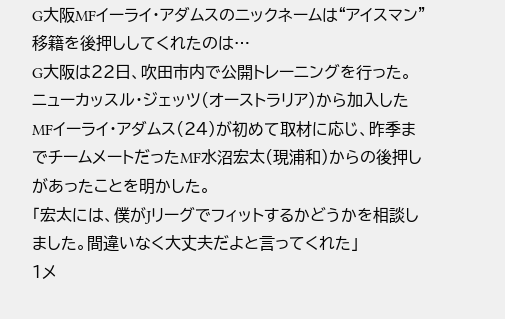G大阪MFイーライ・アダムスのニックネームは“アイスマン” 移籍を後押ししてくれたのは…
G大阪は22日、吹田市内で公開トレーニングを行った。ニューカッスル・ジェッツ(オーストラリア)から加入したMFイーライ・アダムス(24)が初めて取材に応じ、昨季までチームメートだったMF水沼宏太(現浦和)からの後押しがあったことを明かした。
「宏太には、僕がJリーグでフィットするかどうかを相談しました。間違いなく大丈夫だよと言ってくれた」
1メ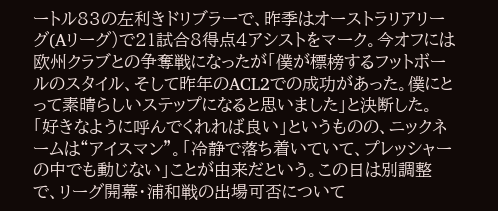ートル83の左利きドリブラーで、昨季はオーストラリアリーグ(Aリーグ)で21試合8得点4アシストをマーク。今オフには欧州クラブとの争奪戦になったが「僕が標榜するフットボールのスタイル、そして昨年のACL2での成功があった。僕にとって素晴らしいステップになると思いました」と決断した。
「好きなように呼んでくれれば良い」というものの、ニックネームは“アイスマン”。「冷静で落ち着いていて、プレッシャーの中でも動じない」ことが由来だという。この日は別調整で、リーグ開幕・浦和戦の出場可否について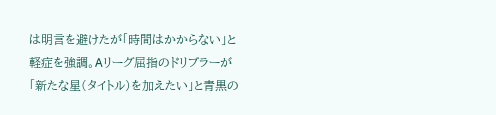は明言を避けたが「時間はかからない」と軽症を強調。Aリーグ屈指のドリブラーが「新たな星(タイトル)を加えたい」と青黒の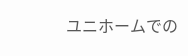ユニホームでの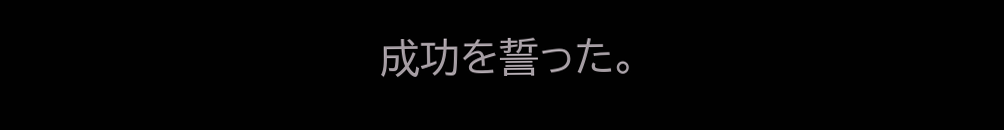成功を誓った。